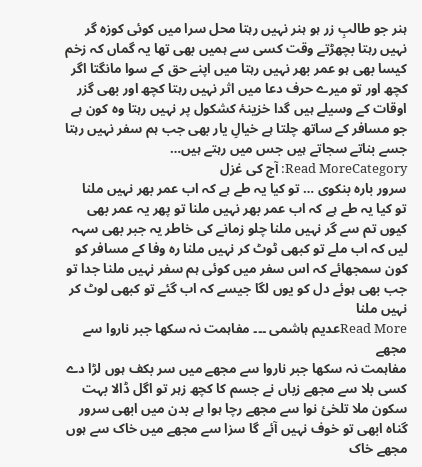ہنر جو طالبِ زر ہو ہنر نہیں رہتا محل سرا میں کوئی کوزہ گر نہیں رہتا بچھڑتے وقت کسی سے ہمیں بھی تھا یہ گماں کہ زخم کیسا بھی ہو عمر بھر نہیں رہتا میں اپنے حق کے سوا مانگتا اگر کچھ اور تو میرے حرف دعا میں اثر نہیں رہتا کچھ اور بھی گزر اوقات کے وسیلے ہیں گدا خزینۂ کشکول پر نہیں رہتا وہ کون ہے جو مسافر کے ساتھ چلتا ہے خیالِ یار بھی جب ہم سفر نہیں رہتا جسے بناتے سجاتے ہیں جس میں رہتے ہیں…
Read MoreCategory: آج کی غزل
سرور بارہ بنکوی … تو کیا یہ طے ہے کہ اب عمر بھر نہیں ملنا
تو کیا یہ طے ہے کہ اب عمر بھر نہیں ملنا تو پھر یہ عمر بھی کیوں تم سے گر نہیں ملنا چلو زمانے کی خاطر یہ جبر بھی سہہ لیں کہ اب ملے تو کبھی ٹوٹ کر نہیں ملنا رہ وفا کے مسافر کو کون سمجھائے کہ اس سفر میں کوئی ہم سفر نہیں ملنا جدا تو جب بھی ہوئے دل کو یوں لگا جیسے کہ اب گئے تو کبھی لوٹ کر نہیں ملنا
Read Moreعدیم ہاشمی ۔۔۔ مفاہمت نہ سکھا جبر ناروا سے مجھے
مفاہمت نہ سکھا جبر ناروا سے مجھے میں سر بکف ہوں لڑا دے کسی بلا سے مجھے زباں نے جسم کا کچھ زہر تو اگل ڈالا بہت سکون ملا تلخیٔ نوا سے مجھے رچا ہوا ہے بدن میں ابھی سرور گناہ ابھی تو خوف نہیں آئے گا سزا سے مجھے میں خاک سے ہوں مجھے خاک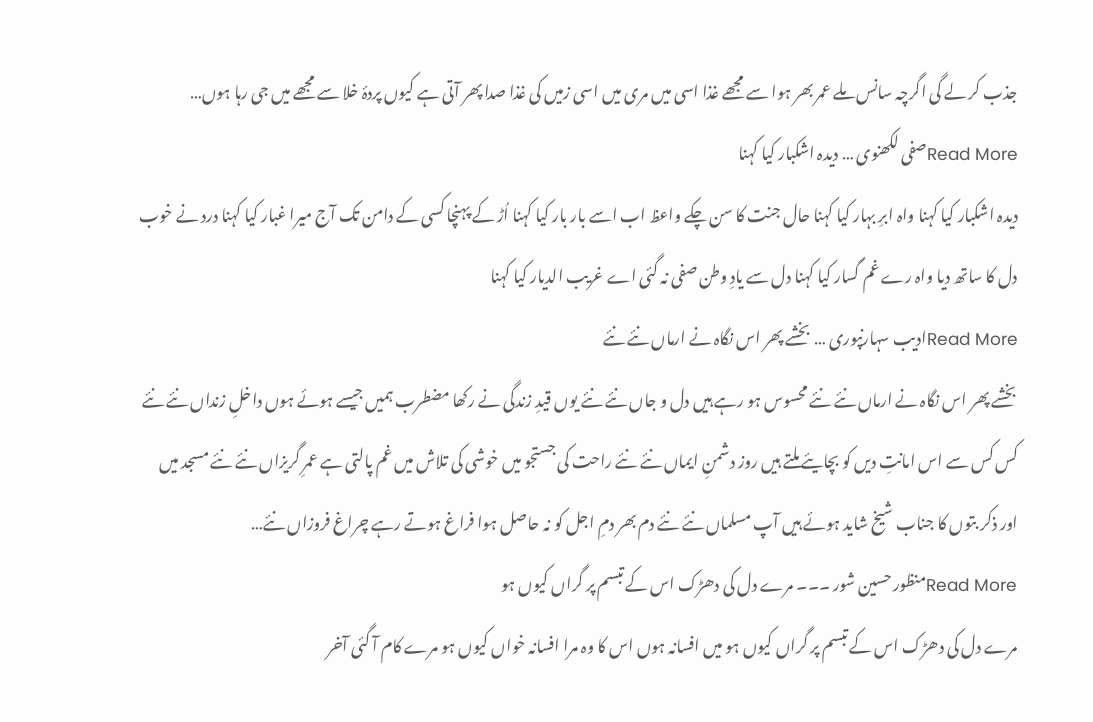جذب کر لے گی اگرچہ سانس ملے عمر بھر ہوا سے مجھے غذا اسی میں مری میں اسی زمیں کی غذا صدا پھر آتی ہے کیوں پردۂ خلا سے مجھے میں جی رہا ہوں…
Read Moreصفی لکھنوی … دیدہ اشکبار کیا کہنا
دیدہ اشکبار کیا کہنا واہ ابرِ بہار کیا کہنا حال جنت کا سن چکے واعظ اب اسے بار بار کیا کہنا اُڑ کے پہنچا کسی کے دامن تک آج میرا غبار کیا کہنا درد نے خوب دل کا ساتھ دیا واہ رے غم گسار کیا کہنا دل سے یادِ وطن صفی نہ گئی اے غریب الدیار کیا کہنا
Read Moreادیب سہارنپوری … بخشے پھر اس نگاہ نے ارماں نئے نئے
بخشے پھر اس نگاہ نے ارماں نئے نئے محسوس ہو رہے ہیں دل و جاں نئے نئے یوں قیدِ زندگی نے رکھا مضطرب ہمیں جیسے ہوئے ہوں داخلِ زنداں نئے نئے کس کس سے اس امانتِ دیں کو بچایئے ملتے ہیں روز دشمنِ ایماں نئے نئے راحت کی جستجو میں خوشی کی تلاش میں غم پالتی ہے عمرِ گریزاں نئے نئے مسجد میں اور ذکر بتوں کا جناب شیخ شاید ہوئے ہیں آپ مسلماں نئے نئے دم بھر دمِ اجل کو نہ حاصل ہوا فراغ ہوتے رہے چراغ فروزاں نئے…
Read Moreمنظور حسین شور ۔۔۔ مرے دل کی دھڑک اس کے تبسم پر گراں کیوں ہو
مرے دل کی دھڑک اس کے تبسم پر گراں کیوں ہو میں افسانہ ہوں اس کا وہ مرا افسانہ خواں کیوں ہو مرے کام آ گئی آخر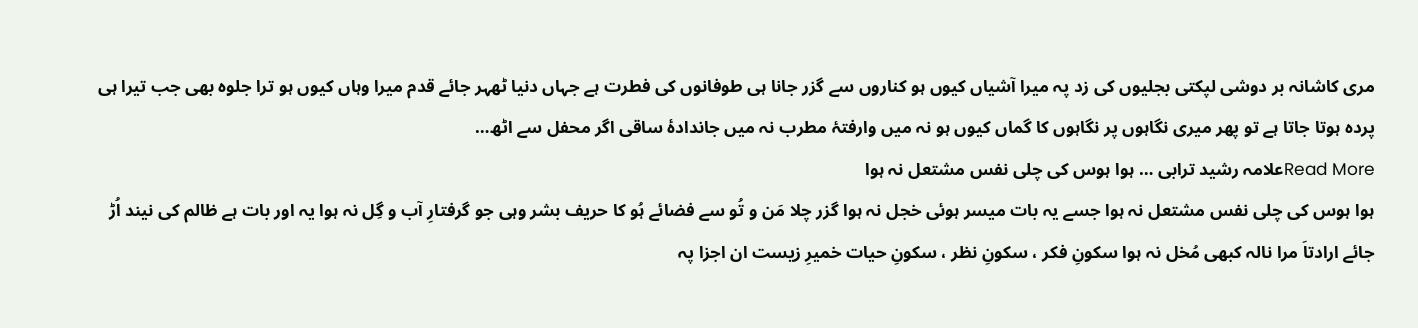مری کاشانہ بر دوشی لپکتی بجلیوں کی زد پہ میرا آشیاں کیوں ہو کناروں سے گزر جانا ہی طوفانوں کی فطرت ہے جہاں دنیا ٹھہر جائے قدم میرا وہاں کیوں ہو ترا جلوہ بھی جب تیرا ہی پردہ ہوتا جاتا ہے تو پھر میری نگاہوں پر نگاہوں کا گماں کیوں ہو نہ میں وارفتۂ مطرب نہ میں جاندادۂ ساقی اگر محفل سے اٹھ…
Read Moreعلامہ رشید ترابی … ہوا ہوس کی چلی نفس مشتعل نہ ہوا
ہوا ہوس کی چلی نفس مشتعل نہ ہوا جسے یہ بات میسر ہوئی خجل نہ ہوا گزر چلا مَن و تُو سے فضائے ہُو کا حریف بشر وہی جو گرفتارِ آب و گِل نہ ہوا یہ اور بات ہے ظالم کی نیند اُڑ جائے ارادتاَ مرا نالہ کبھی مُخل نہ ہوا سکونِ فکر ، سکونِ نظر ، سکونِ حیات خمیرِ زیست ان اجزا پہ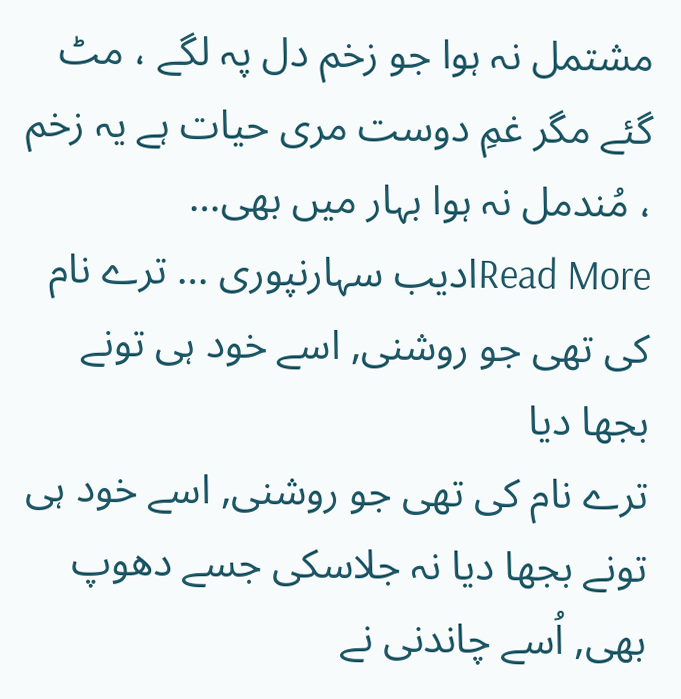مشتمل نہ ہوا جو زخم دل پہ لگے ، مٹ گئے مگر غمِ دوست مری حیات ہے یہ زخم ، مُندمل نہ ہوا بہار میں بھی…
Read Moreادیب سہارنپوری … ترے نام کی تھی جو روشنی, اسے خود ہی تونے بجھا دیا
ترے نام کی تھی جو روشنی, اسے خود ہی تونے بجھا دیا نہ جلاسکی جسے دھوپ بھی, اُسے چاندنی نے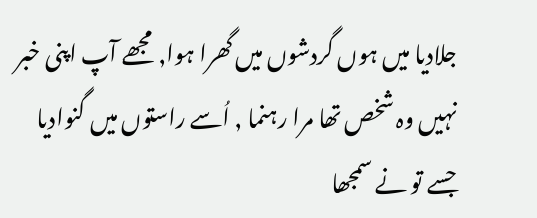جلادیا میں ہوں گردشوں میں گھرا ہوا, مجھے آپ اپنی خبر نہیں وہ شخص تھا مرا رہنما , اُسے راستوں میں گنوادیا جسے تو نے سمجھا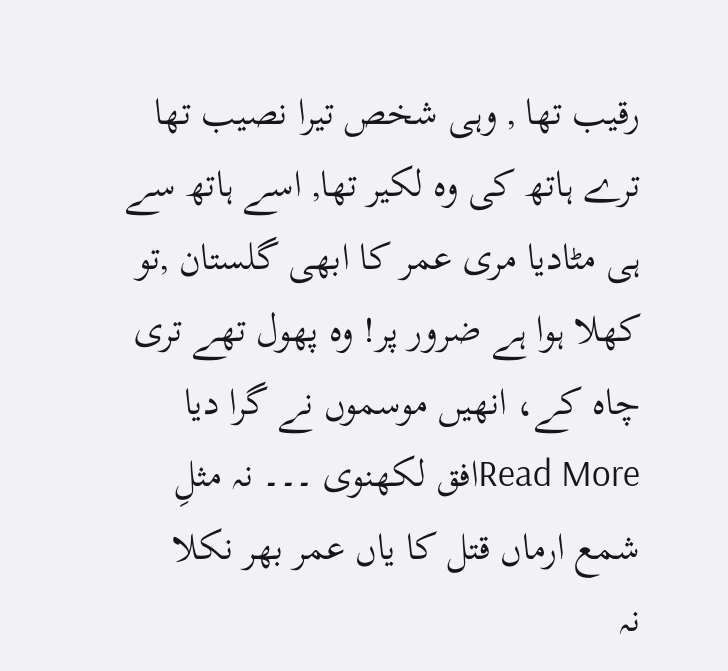رقیب تھا , وہی شخص تیرا نصیب تھا ترے ہاتھ کی وہ لکیر تھا, اسے ہاتھ سے ہی مٹادیا مری عمر کا ابھی گلستان ,تو کھلا ہوا ہے ضرور پر! وہ پھول تھے تری چاہ کے، انھیں موسموں نے گرا دیا
Read Moreافق لکھنوی ۔۔۔ نہ مثلِ شمع ارماں قتل کا یاں عمر بھر نکلا
نہ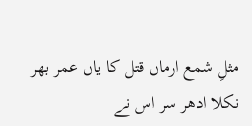مثلِ شمع ارماں قتل کا یاں عمر بھر نکلا ادھر سر اس نے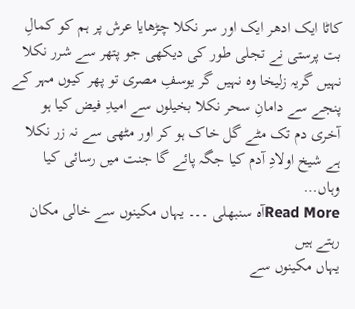کاٹا ایک ادھر ایک اور سر نکلا چڑھایا عرش پر ہم کو کمالِ بت پرستی نے تجلی طور کی دیکھی جو پتھر سے شرر نکلا نہیں گریہ زلیخا وہ نہیں گر یوسفِ مصری تو پھر کیوں مہر کے پنجے سے دامانِ سحر نکلا بخیلوں سے امیدِ فیض کیا ہو آخری دم تک مٹے گل خاک ہو کر اور مٹھی سے نہ زر نکلا ہے شیخ اولادِ آدم کیا جگہ پائے گا جنت میں رسائی کیا وہاں…
Read Moreآہ سنبھلی ۔۔۔ یہاں مکینوں سے خالی مکان رہتے ہیں
یہاں مکینوں سے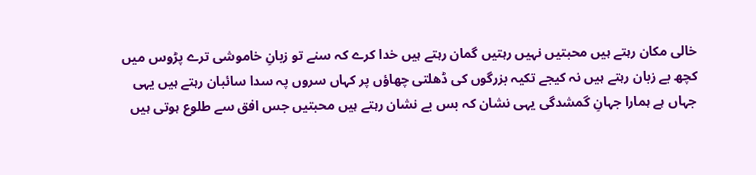خالی مکان رہتے ہیں محبتیں نہیں رہتیں گمان رہتے ہیں خدا کرے کہ سنے تو زبانِ خاموشی ترے پڑوس میں کچھ بے زبان رہتے ہیں نہ کیجے تکیہ بزرگوں کی ڈھلتی چھاؤں پر کہاں سروں پہ سدا سائبان رہتے ہیں یہی جہاں ہے ہمارا جہانِ گمشدگی یہی نشان کہ بس بے نشان رہتے ہیں محبتیں جس افق سے طلوع ہوتی ہیں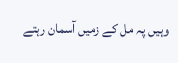وہیں پہ مل کے زمیں آسمان رہتے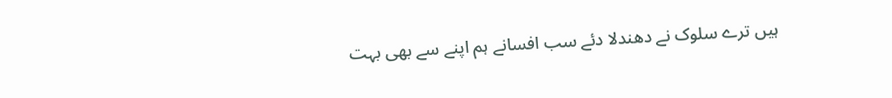ہیں ترے سلوک نے دھندلا دئے سب افسانے ہم اپنے سے بھی بہت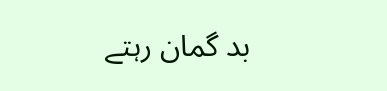بد گمان رہتے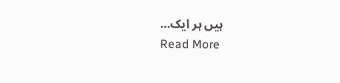ہیں ہر ایک…
Read More